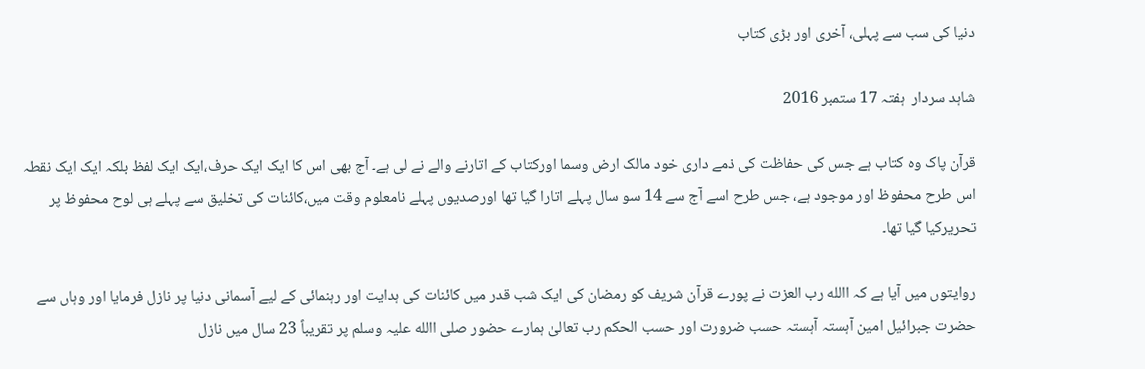دنیا کی سب سے پہلی، آخری اور بڑی کتاب

شاہد سردار  ہفتہ 17 ستمبر 2016

قرآن پاک وہ کتاب ہے جس کی حفاظت کی ذمے داری خود مالک ارض وسما اورکتاب کے اتارنے والے نے لی ہے۔ آج بھی اس کا ایک ایک حرف،ایک ایک لفظ بلکہ ایک ایک نقطہ اس طرح محفوظ اور موجود ہے، جس طرح اسے آج سے 14 سو سال پہلے اتارا گیا تھا اورصدیوں پہلے نامعلوم وقت میں،کائنات کی تخلیق سے پہلے ہی لوح محفوظ پر تحریرکیا گیا تھا۔

روایتوں میں آیا ہے کہ االله رب العزت نے پورے قرآن شریف کو رمضان کی ایک شب قدر میں کائنات کی ہدایت اور رہنمائی کے لیے آسمانی دنیا پر نازل فرمایا اور وہاں سے حضرت جبرائیل امین آہستہ آہستہ حسب ضرورت اور حسب الحکم رب تعالیٰ ہمارے حضور صلی االله علیہ وسلم پر تقریباً 23 سال میں نازل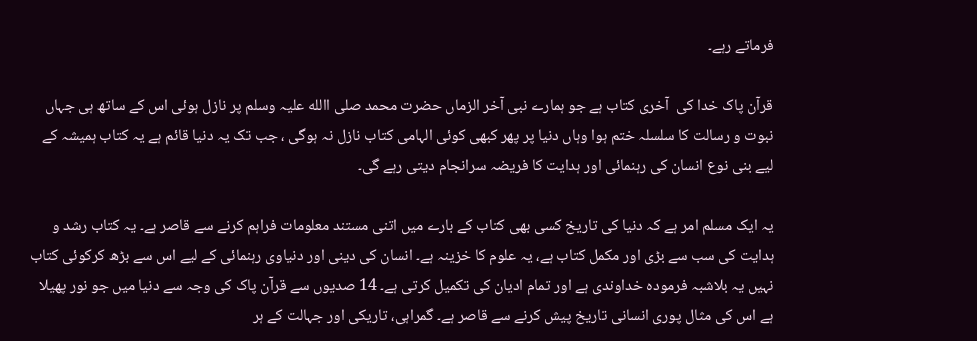فرماتے رہے۔

قرآن پاک خدا کی  آخری کتاب ہے جو ہمارے نبی آخر الزماں حضرت محمد صلی االله علیہ وسلم پر نازل ہوئی اس کے ساتھ ہی جہاں نبوت و رسالت کا سلسلہ ختم ہوا وہاں دنیا پر پھر کبھی کوئی الہامی کتاب نازل نہ ہوگی ، جب تک یہ دنیا قائم ہے یہ کتاب ہمیشہ کے لیے بنی نوع انسان کی رہنمائی اور ہدایت کا فریضہ سرانجام دیتی رہے گی۔

یہ ایک مسلم امر ہے کہ دنیا کی تاریخ کسی بھی کتاب کے بارے میں اتنی مستند معلومات فراہم کرنے سے قاصر ہے۔ یہ کتاب رشد و ہدایت کی سب سے بڑی اور مکمل کتاب ہے، یہ علوم کا خزینہ ہے۔ انسان کی دینی اور دنیاوی رہنمائی کے لیے اس سے بڑھ کرکوئی کتاب نہیں یہ بلاشبہ فرمودہ خداوندی ہے اور تمام ادیان کی تکمیل کرتی ہے۔ 14 صدیوں سے قرآن پاک کی وجہ سے دنیا میں جو نور پھیلا ہے اس کی مثال پوری انسانی تاریخ پیش کرنے سے قاصر ہے۔ گمراہی، تاریکی اور جہالت کے ہر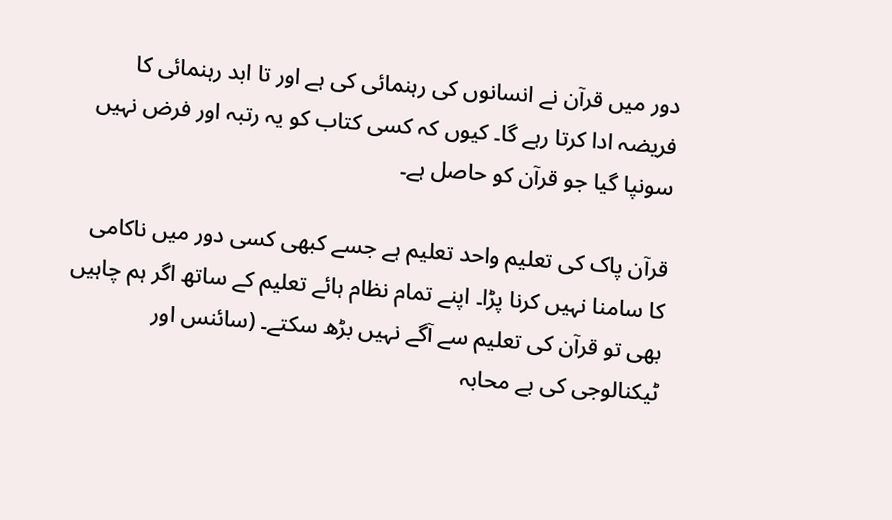دور میں قرآن نے انسانوں کی رہنمائی کی ہے اور تا ابد رہنمائی کا فریضہ ادا کرتا رہے گا۔ کیوں کہ کسی کتاب کو یہ رتبہ اور فرض نہیں سونپا گیا جو قرآن کو حاصل ہے۔

قرآن پاک کی تعلیم واحد تعلیم ہے جسے کبھی کسی دور میں ناکامی کا سامنا نہیں کرنا پڑا۔ اپنے تمام نظام ہائے تعلیم کے ساتھ اگر ہم چاہیں بھی تو قرآن کی تعلیم سے آگے نہیں بڑھ سکتے۔ (سائنس اور ٹیکنالوجی کی بے محابہ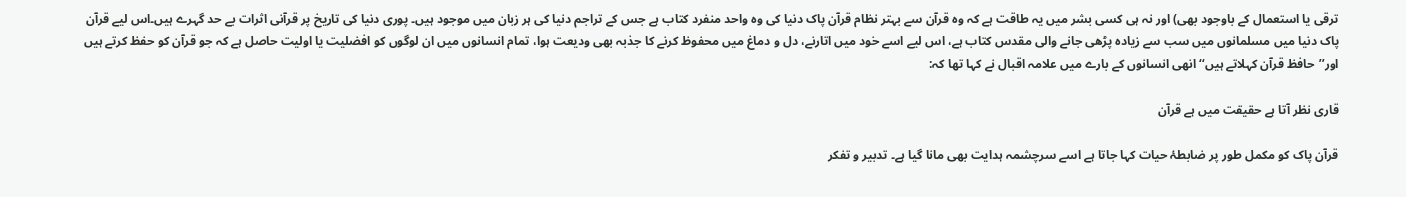ترقی یا استعمال کے باوجود بھی) اور نہ ہی کسی بشر میں یہ طاقت ہے کہ وہ قرآن سے بہتر نظام قرآن پاک دنیا کی وہ واحد منفرد کتاب ہے جس کے تراجم دنیا کی ہر زبان میں موجود ہیں۔ پوری دنیا کی تاریخ پر قرآنی اثرات بے حد گہرے ہیں۔اس لیے قرآن پاک دنیا میں مسلمانوں میں سب سے زیادہ پڑھی جانے والی مقدس کتاب ہے، اس لیے اسے خود میں اتارنے، دل و دماغ میں محفوظ کرنے کا جذبہ بھی ودیعت ہوا، تمام انسانوں میں ان لوگوں کو افضلیت یا اولیت حاصل ہے کہ جو قرآن کو حفظ کرتے ہیں اور’’حافظ قرآن کہلاتے ہیں‘‘ انھی انسانوں کے بارے میں علامہ اقبال نے کہا تھا کہ:

قاری نظر آتا ہے حقیقت میں ہے قرآن

قرآن پاک کو مکمل طور پر ضابطۂ حیات کہا جاتا ہے اسے سرچشمہ ہدایت بھی مانا گیا ہے۔ تدبیر و تفکر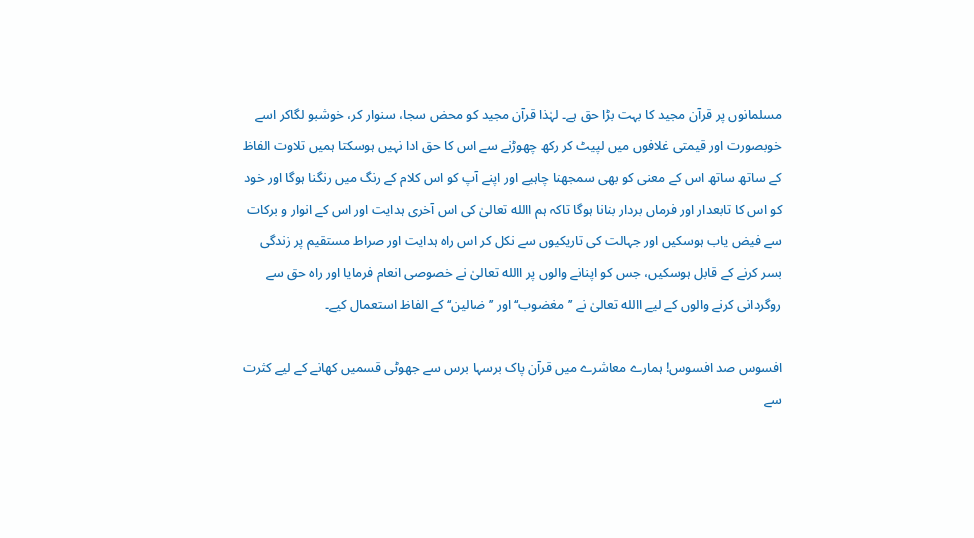مسلمانوں پر قرآن مجید کا بہت بڑا حق ہے۔ لہٰذا قرآن مجید کو محض سجا، سنوار کر، خوشبو لگاکر اسے خوبصورت اور قیمتی غلافوں میں لپیٹ کر رکھ چھوڑنے سے اس کا حق ادا نہیں ہوسکتا ہمیں تلاوت الفاظ کے ساتھ ساتھ اس کے معنی کو بھی سمجھنا چاہیے اور اپنے آپ کو اس کلام کے رنگ میں رنگنا ہوگا اور خود کو اس کا تابعدار اور فرماں بردار بنانا ہوگا تاکہ ہم االله تعالیٰ کی اس آخری ہدایت اور اس کے انوار و برکات سے فیض یاب ہوسکیں اور جہالت کی تاریکیوں سے نکل کر اس راہ ہدایت اور صراط مستقیم پر زندگی بسر کرنے کے قابل ہوسکیں، جس کو اپنانے والوں پر االله تعالیٰ نے خصوصی انعام فرمایا اور راہ حق سے روگردانی کرنے والوں کے لیے االله تعالیٰ نے ’’مغضوب‘‘ اور ’’ضالین‘‘ کے الفاظ استعمال کیے۔

افسوس صد افسوس! ہمارے معاشرے میں قرآن پاک برسہا برس سے جھوٹی قسمیں کھانے کے لیے کثرت سے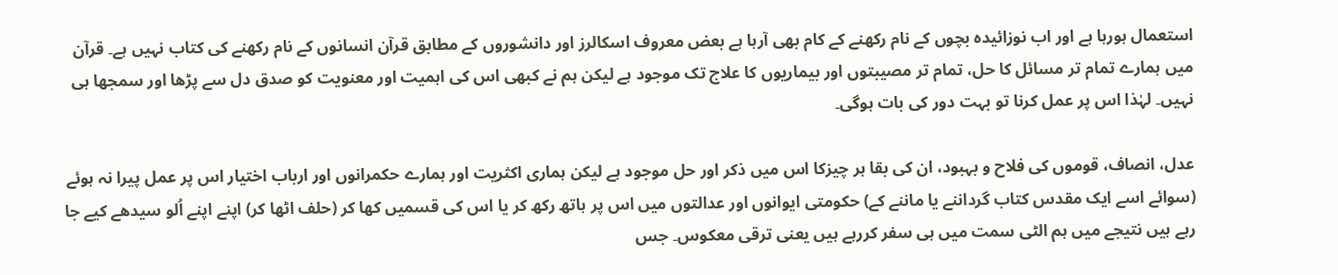استعمال ہورہا ہے اور اب نوزائیدہ بچوں کے نام رکھنے کے کام بھی آرہا ہے بعض معروف اسکالرز اور دانشوروں کے مطابق قرآن انسانوں کے نام رکھنے کی کتاب نہیں ہے۔ قرآن میں ہمارے تمام تر مسائل کا حل، تمام تر مصیبتوں اور بیماریوں کا علاج تک موجود ہے لیکن ہم نے کبھی اس کی اہمیت اور معنویت کو صدق دل سے پڑھا اور سمجھا ہی نہیں۔ لہٰذا اس پر عمل کرنا تو بہت دور کی بات ہوگی۔

عدل، انصاف، قوموں کی فلاح و بہبود، ان کی بقا ہر چیزکا اس میں ذکر اور حل موجود ہے لیکن ہماری اکثریت اور ہمارے حکمرانوں اور ارباب اختیار اس پر عمل پیرا نہ ہوئے (سوائے اسے ایک مقدس کتاب گرداننے یا ماننے کے) حکومتی ایوانوں اور عدالتوں میں اس پر ہاتھ رکھ کر یا اس کی قسمیں کھا کر (حلف اٹھا کر) اپنے اپنے اُلو سیدھے کیے جا رہے ہیں نتیجے میں ہم الٹی سمت میں ہی سفر کررہے ہیں یعنی ترقی معکوس۔ جس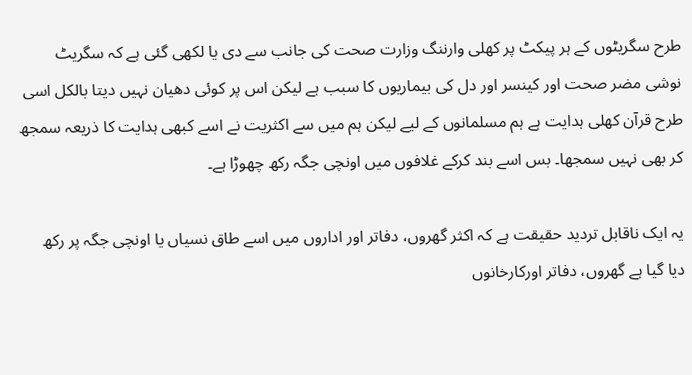طرح سگریٹوں کے ہر پیکٹ پر کھلی وارننگ وزارت صحت کی جانب سے دی یا لکھی گئی ہے کہ سگریٹ نوشی مضر صحت اور کینسر اور دل کی بیماریوں کا سبب ہے لیکن اس پر کوئی دھیان نہیں دیتا بالکل اسی طرح قرآن کھلی ہدایت ہے ہم مسلمانوں کے لیے لیکن ہم میں سے اکثریت نے اسے کبھی ہدایت کا ذریعہ سمجھ کر بھی نہیں سمجھا۔ بس اسے بند کرکے غلافوں میں اونچی جگہ رکھ چھوڑا ہے۔

یہ ایک ناقابل تردید حقیقت ہے کہ اکثر گھروں، دفاتر اور اداروں میں اسے طاق نسیاں یا اونچی جگہ پر رکھ  دیا گیا ہے گھروں، دفاتر اورکارخانوں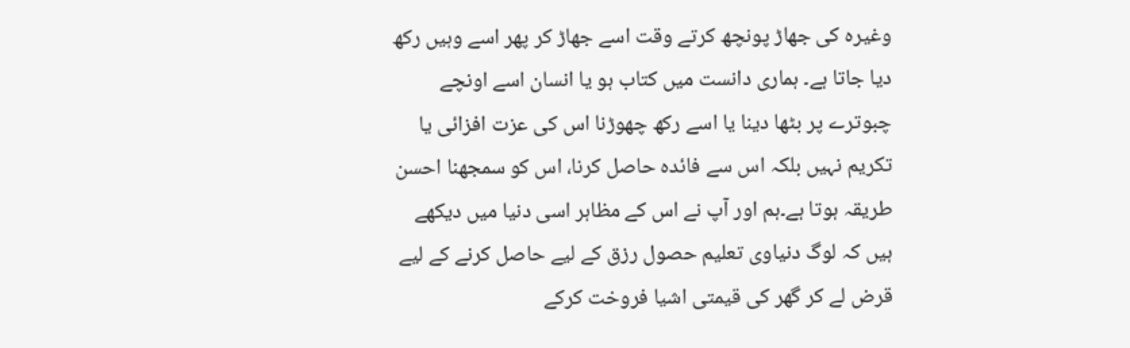وغیرہ کی جھاڑ پونچھ کرتے وقت اسے جھاڑ کر پھر اسے وہیں رکھ دیا جاتا ہے۔ ہماری دانست میں کتاب ہو یا انسان اسے اونچے چبوترے پر بٹھا دینا یا اسے رکھ چھوڑنا اس کی عزت افزائی یا تکریم نہیں بلکہ اس سے فائدہ حاصل کرنا، اس کو سمجھنا احسن طریقہ ہوتا ہے۔ہم اور آپ نے اس کے مظاہر اسی دنیا میں دیکھے ہیں کہ لوگ دنیاوی تعلیم حصول رزق کے لیے حاصل کرنے کے لیے قرض لے کر گھر کی قیمتی اشیا فروخت کرکے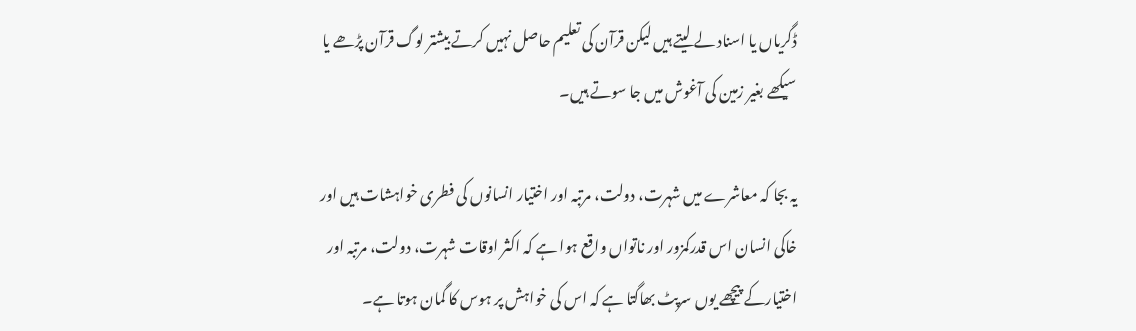ڈگریاں یا اسناد لے لیتے ہیں لیکن قرآن کی تعلیم حاصل نہیں کرتے بیشتر لوگ قرآن پڑھے یا سیکھے بغیر زمین کی آغوش میں جا سوتے ہیں۔

یہ بجا کہ معاشرے میں شہرت، دولت، مرتبہ اور اختیار انسانوں کی فطری خواہشات ہیں اور خاکی انسان اس قدرکمزور اور ناتواں واقع ہوا ہے کہ اکثر اوقات شہرت، دولت، مرتبہ اور اختیارکے پیچھے یوں سرپٹ بھاگتا ہے کہ اس کی خواہش پر ہوس کا گمان ہوتا ہے۔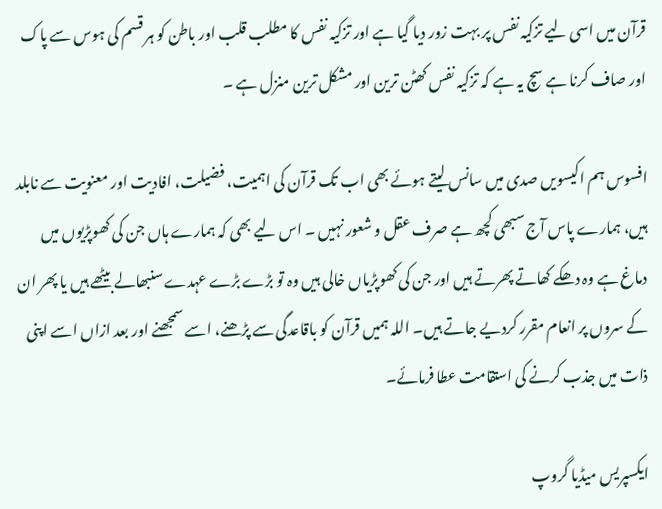قرآن میں اسی لیے تزکیہ نفس پر بہت زور دیا گیا ہے اور تزکیہ نفس کا مطلب قلب اور باطن کو ہر قسم کی ہوس سے پاک اور صاف کرنا ہے سچ یہ ہے کہ تزکیہ نفس کھٹن ترین اور مشکل ترین منزل ہے ۔

افسوس ہم اکیسویں صدی میں سانس لیتے ہوئے بھی اب تک قرآن کی اہمیت، فضیلت، افادیت اور معنویت سے نابلد ہیں، ہمارے پاس آج سبھی کچھ ہے صرف عقل و شعور نہیں ۔ اس لیے بھی کہ ہمارے ہاں جن کی کھوپڑیوں میں دماغ ہے وہ دھکے کھاتے پھرتے ہیں اور جن کی کھوپڑیاں خالی ہیں وہ تو بڑے بڑے عہدے سنبھالے بیٹھے ہیں یا پھر ان کے سروں پر انعام مقرر کردیے جاتے ہیں۔ اللہ ہمیں قرآن کو باقاعدگی سے پڑھنے، اسے سمجھنے اور بعد ازاں اسے اپنی ذات میں جذب کرنے کی استقامت عطا فرمائے۔

ایکسپریس میڈیا گروپ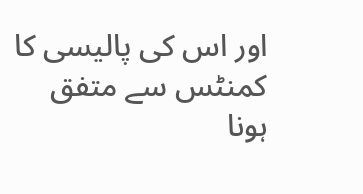اور اس کی پالیسی کا کمنٹس سے متفق ہونا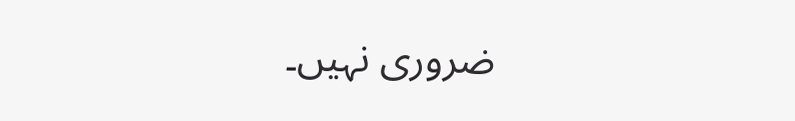ضروری نہیں۔